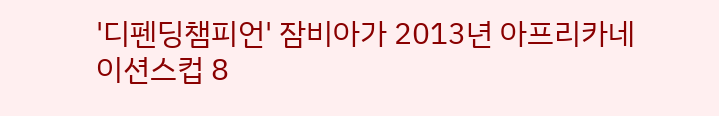'디펜딩챔피언' 잠비아가 2013년 아프리카네이션스컵 8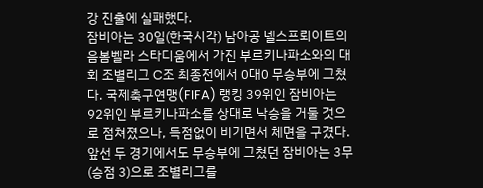강 진출에 실패했다.
잠비아는 30일(한국시각) 남아공 넬스프뢰이트의 음봄벨라 스타디움에서 가진 부르키나파소와의 대회 조별리그 C조 최종전에서 0대0 무승부에 그쳤다. 국제축구연맹(FIFA) 랭킹 39위인 잠비아는 92위인 부르키나파소를 상대로 낙승을 거둘 것으로 점쳐졌으나, 득점없이 비기면서 체면을 구겼다. 앞선 두 경기에서도 무승부에 그쳤던 잠비아는 3무(승점 3)으로 조별리그를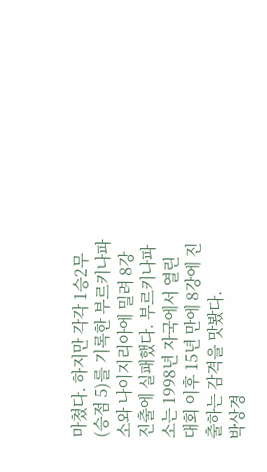마쳤다. 하지만 각각 1승2무(승점 5)를 기록한 부르키나파소와 나이지리아에 밀려 8강 진출에 실패했다. 부르키나파소는 1998년 자국에서 열린 대회 이후 15년 만에 8강에 진출하는 감격을 맛봤다.
박상경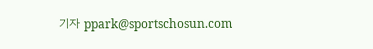기자 ppark@sportschosun.com